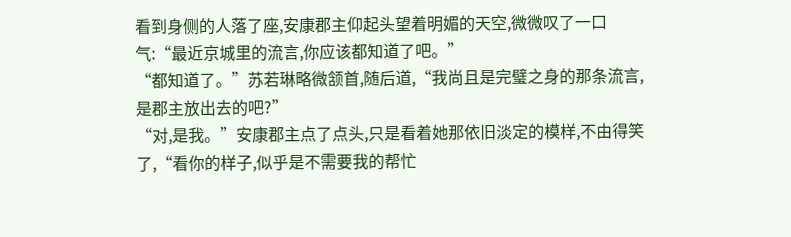看到身侧的人落了座,安康郡主仰起头望着明媚的天空,微微叹了一口气:“最近京城里的流言,你应该都知道了吧。”
“都知道了。”苏若琳略微颔首,随后道,“我尚且是完璧之身的那条流言,是郡主放出去的吧?”
“对,是我。”安康郡主点了点头,只是看着她那依旧淡定的模样,不由得笑了,“看你的样子,似乎是不需要我的帮忙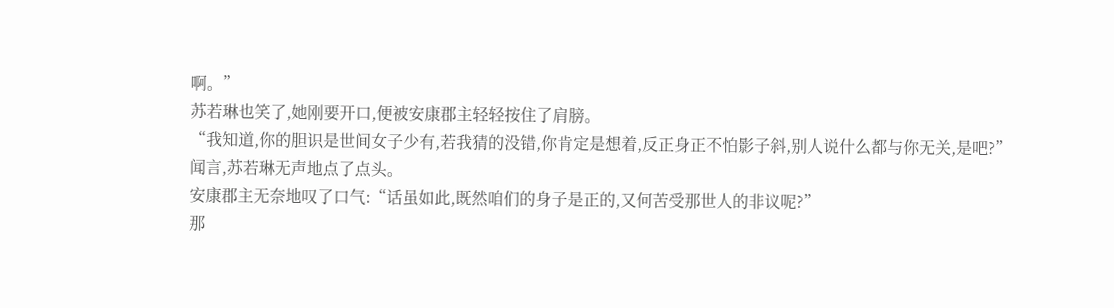啊。”
苏若琳也笑了,她刚要开口,便被安康郡主轻轻按住了肩膀。
“我知道,你的胆识是世间女子少有,若我猜的没错,你肯定是想着,反正身正不怕影子斜,别人说什么都与你无关,是吧?”
闻言,苏若琳无声地点了点头。
安康郡主无奈地叹了口气:“话虽如此,既然咱们的身子是正的,又何苦受那世人的非议呢?”
那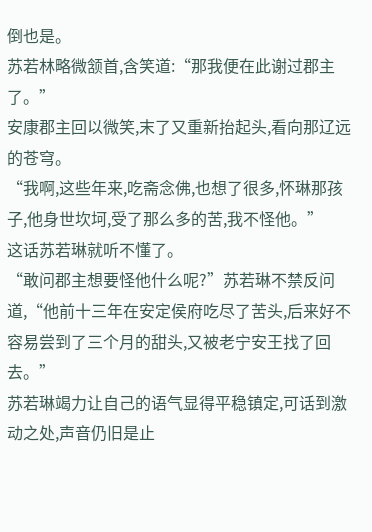倒也是。
苏若林略微颔首,含笑道:“那我便在此谢过郡主了。”
安康郡主回以微笑,末了又重新抬起头,看向那辽远的苍穹。
“我啊,这些年来,吃斋念佛,也想了很多,怀琳那孩子,他身世坎坷,受了那么多的苦,我不怪他。”
这话苏若琳就听不懂了。
“敢问郡主想要怪他什么呢?”苏若琳不禁反问道,“他前十三年在安定侯府吃尽了苦头,后来好不容易尝到了三个月的甜头,又被老宁安王找了回去。”
苏若琳竭力让自己的语气显得平稳镇定,可话到激动之处,声音仍旧是止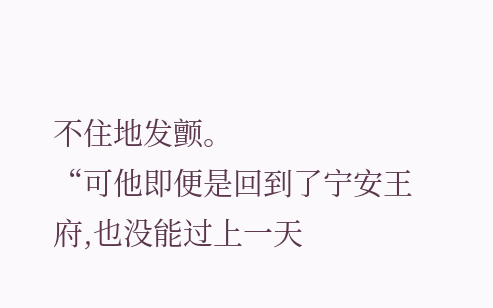不住地发颤。
“可他即便是回到了宁安王府,也没能过上一天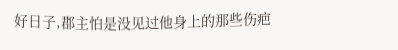好日子,郡主怕是没见过他身上的那些伤疤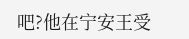吧?他在宁安王受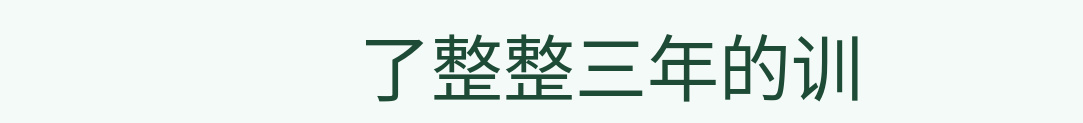了整整三年的训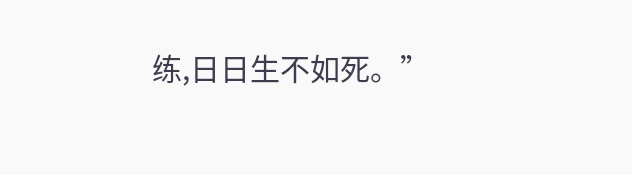练,日日生不如死。”